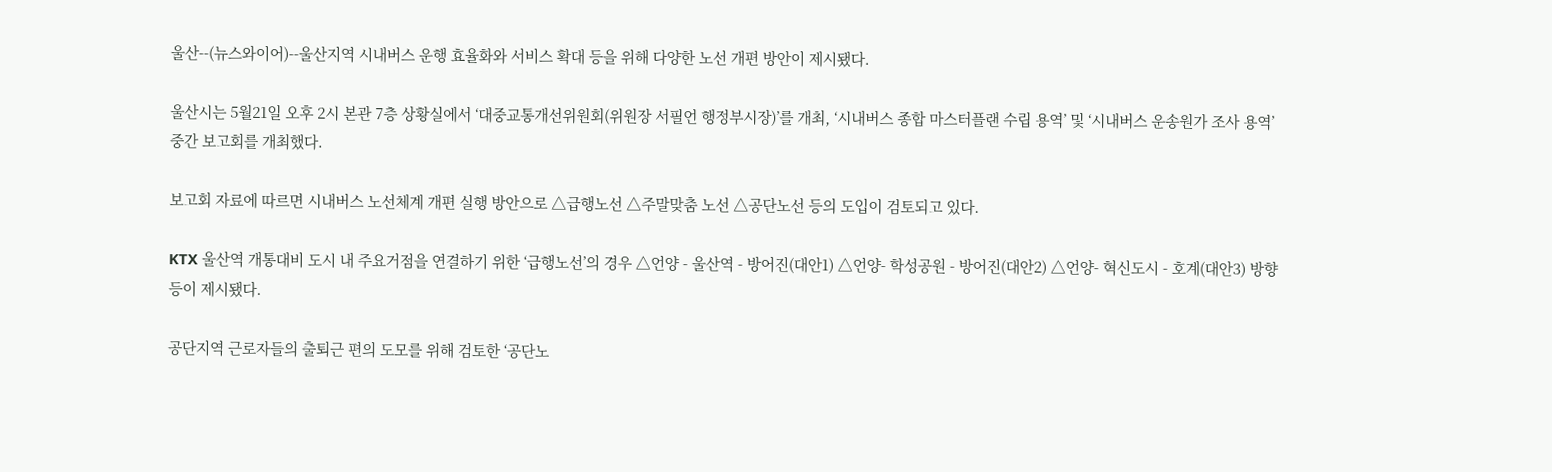울산--(뉴스와이어)--울산지역 시내버스 운행 효율화와 서비스 확대 등을 위해 다양한 노선 개편 방안이 제시됐다.

울산시는 5월21일 오후 2시 본관 7층 상황실에서 ‘대중교통개선위원회(위원장 서필언 행정부시장)’를 개최, ‘시내버스 종합 마스터플랜 수립 용역’ 및 ‘시내버스 운송원가 조사 용역’ 중간 보고회를 개최했다.

보고회 자료에 따르면 시내버스 노선체계 개편 실행 방안으로 △급행노선 △주말맞춤 노선 △공단노선 등의 도입이 검토되고 있다.

KTX 울산역 개통대비 도시 내 주요거점을 연결하기 위한 ‘급행노선’의 경우 △언양 - 울산역 - 방어진(대안1) △언양- 학성공원 - 방어진(대안2) △언양- 혁신도시 - 호계(대안3) 방향 등이 제시됐다.

공단지역 근로자들의 출퇴근 편의 도모를 위해 검토한 ‘공단노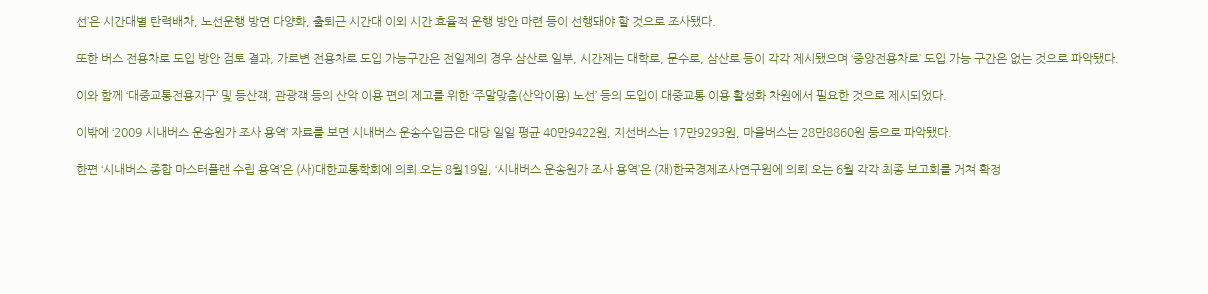선’은 시간대별 탄력배차, 노선운행 방면 다양화, 출퇴근 시간대 이외 시간 효율적 운행 방안 마련 등이 선행돼야 할 것으로 조사됐다.

또한 버스 전용차로 도입 방안 검토 결과, 가로변 전용차로 도입 가능구간은 전일제의 경우 삼산로 일부, 시간제는 대학로, 문수로, 삼산로 등이 각각 제시됐으며 ‘중앙전용차로’ 도입 가능 구간은 없는 것으로 파악됐다.

이와 함께 ‘대중교통전용지구’ 및 등산객, 관광객 등의 산악 이용 편의 제고를 위한 ‘주말맞춤(산악이용) 노선’ 등의 도입이 대중교통 이용 활성화 차원에서 필요한 것으로 제시되었다.

이밖에 ‘2009 시내버스 운송원가 조사 용역’ 자료를 보면 시내버스 운송수입금은 대당 일일 평균 40만9422원, 지선버스는 17만9293원, 마을버스는 28만8860원 등으로 파악됐다.

한편 ‘시내버스 종합 마스터플랜 수립 용역’은 (사)대한교통학회에 의뢰 오는 8월19일, ‘시내버스 운송원가 조사 용역’은 (재)한국경제조사연구원에 의뢰 오는 6월 각각 최종 보고회를 거쳐 확정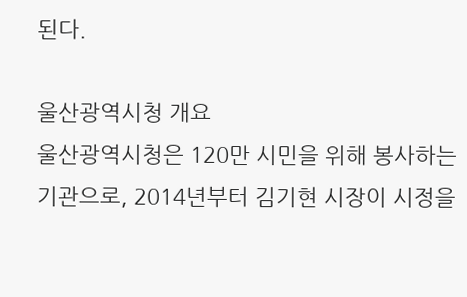된다.

울산광역시청 개요
울산광역시청은 120만 시민을 위해 봉사하는 기관으로, 2014년부터 김기현 시장이 시정을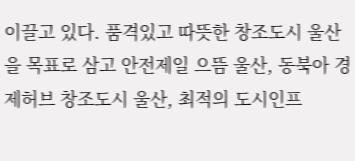이끌고 있다. 품격있고 따뜻한 창조도시 울산을 목표로 삼고 안전제일 으뜸 울산, 동북아 경제허브 창조도시 울산, 최적의 도시인프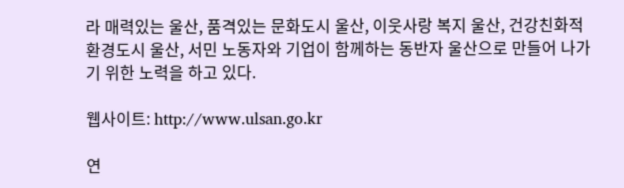라 매력있는 울산, 품격있는 문화도시 울산, 이웃사랑 복지 울산, 건강친화적 환경도시 울산, 서민 노동자와 기업이 함께하는 동반자 울산으로 만들어 나가기 위한 노력을 하고 있다.

웹사이트: http://www.ulsan.go.kr

연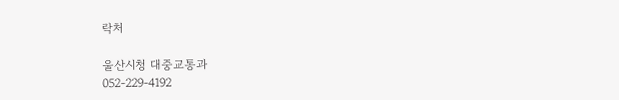락처

울산시청 대중교통과
052-229-4192